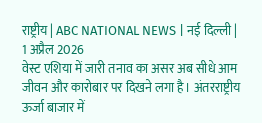राष्ट्रीय | ABC NATIONAL NEWS | नई दिल्ली | 1 अप्रैल 2026
वेस्ट एशिया में जारी तनाव का असर अब सीधे आम जीवन और कारोबार पर दिखने लगा है। अंतरराष्ट्रीय ऊर्जा बाजार में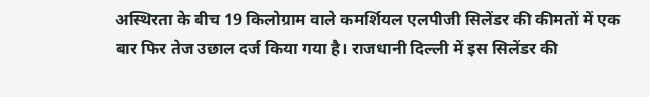अस्थिरता के बीच 19 किलोग्राम वाले कमर्शियल एलपीजी सिलेंडर की कीमतों में एक बार फिर तेज उछाल दर्ज किया गया है। राजधानी दिल्ली में इस सिलेंडर की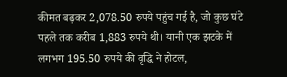कीमत बढ़कर 2,078.50 रुपये पहुंच गई है, जो कुछ घंटे पहले तक करीब 1,883 रुपये थी। यानी एक झटके में लगभग 195.50 रुपये की वृद्धि ने होटल,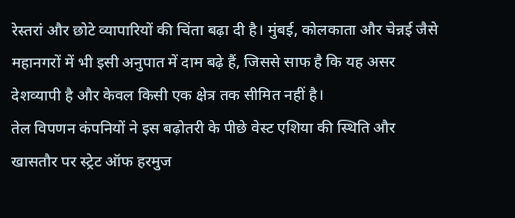रेस्तरां और छोटे व्यापारियों की चिंता बढ़ा दी है। मुंबई, कोलकाता और चेन्नई जैसे महानगरों में भी इसी अनुपात में दाम बढ़े हैं, जिससे साफ है कि यह असर देशव्यापी है और केवल किसी एक क्षेत्र तक सीमित नहीं है।
तेल विपणन कंपनियों ने इस बढ़ोतरी के पीछे वेस्ट एशिया की स्थिति और खासतौर पर स्ट्रेट ऑफ हरमुज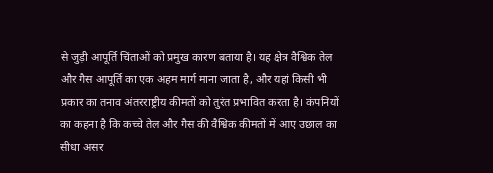से जुड़ी आपूर्ति चिंताओं को प्रमुख कारण बताया है। यह क्षेत्र वैश्विक तेल और गैस आपूर्ति का एक अहम मार्ग माना जाता है, और यहां किसी भी प्रकार का तनाव अंतरराष्ट्रीय कीमतों को तुरंत प्रभावित करता है। कंपनियों का कहना है कि कच्चे तेल और गैस की वैश्विक कीमतों में आए उछाल का सीधा असर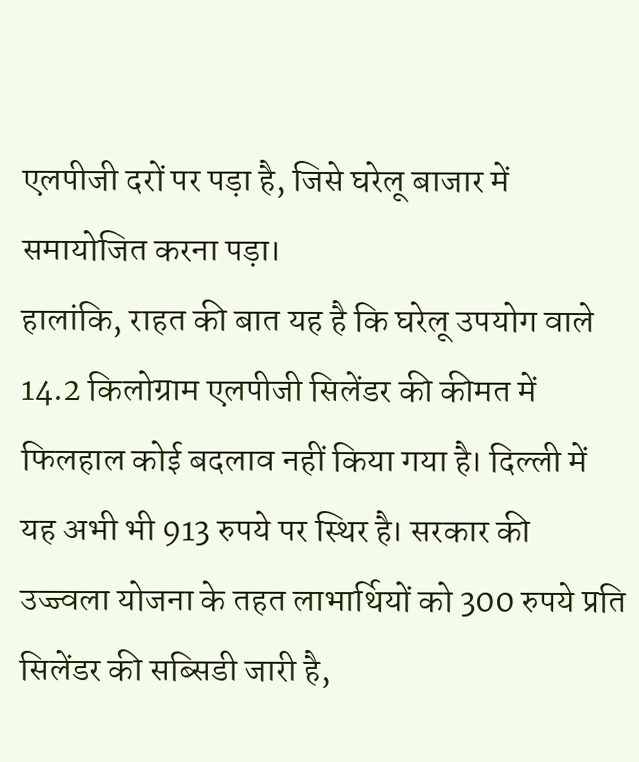एलपीजी दरों पर पड़ा है, जिसे घरेलू बाजार में समायोजित करना पड़ा।
हालांकि, राहत की बात यह है कि घरेलू उपयोग वाले 14.2 किलोग्राम एलपीजी सिलेंडर की कीमत में फिलहाल कोई बदलाव नहीं किया गया है। दिल्ली में यह अभी भी 913 रुपये पर स्थिर है। सरकार की उज्ज्वला योजना के तहत लाभार्थियों को 300 रुपये प्रति सिलेंडर की सब्सिडी जारी है,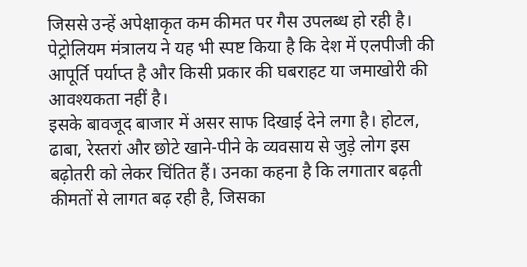जिससे उन्हें अपेक्षाकृत कम कीमत पर गैस उपलब्ध हो रही है। पेट्रोलियम मंत्रालय ने यह भी स्पष्ट किया है कि देश में एलपीजी की आपूर्ति पर्याप्त है और किसी प्रकार की घबराहट या जमाखोरी की आवश्यकता नहीं है।
इसके बावजूद बाजार में असर साफ दिखाई देने लगा है। होटल, ढाबा, रेस्तरां और छोटे खाने-पीने के व्यवसाय से जुड़े लोग इस बढ़ोतरी को लेकर चिंतित हैं। उनका कहना है कि लगातार बढ़ती कीमतों से लागत बढ़ रही है, जिसका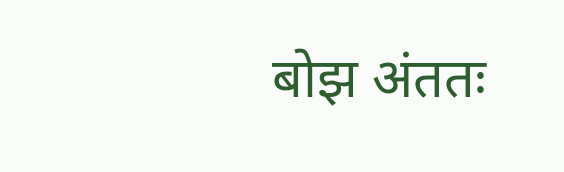बोझ अंततः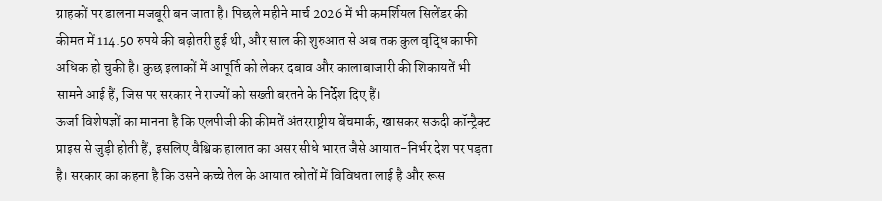ग्राहकों पर डालना मजबूरी बन जाता है। पिछले महीने मार्च 2026 में भी कमर्शियल सिलेंडर की कीमत में 114.50 रुपये की बढ़ोतरी हुई थी, और साल की शुरुआत से अब तक कुल वृद्धि काफी अधिक हो चुकी है। कुछ इलाकों में आपूर्ति को लेकर दबाव और कालाबाजारी की शिकायतें भी सामने आई हैं, जिस पर सरकार ने राज्यों को सख्ती बरतने के निर्देश दिए हैं।
ऊर्जा विशेषज्ञों का मानना है कि एलपीजी की कीमतें अंतरराष्ट्रीय बेंचमार्क, खासकर सऊदी कॉन्ट्रैक्ट प्राइस से जुड़ी होती हैं, इसलिए वैश्विक हालात का असर सीधे भारत जैसे आयात-निर्भर देश पर पड़ता है। सरकार का कहना है कि उसने कच्चे तेल के आयात स्रोतों में विविधता लाई है और रूस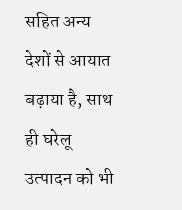सहित अन्य देशों से आयात बढ़ाया है, साथ ही घरेलू उत्पादन को भी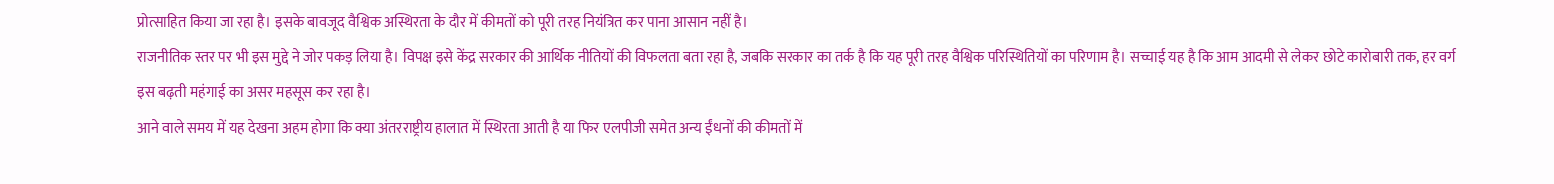प्रोत्साहित किया जा रहा है। इसके बावजूद वैश्विक अस्थिरता के दौर में कीमतों को पूरी तरह नियंत्रित कर पाना आसान नहीं है।
राजनीतिक स्तर पर भी इस मुद्दे ने जोर पकड़ लिया है। विपक्ष इसे केंद्र सरकार की आर्थिक नीतियों की विफलता बता रहा है, जबकि सरकार का तर्क है कि यह पूरी तरह वैश्विक परिस्थितियों का परिणाम है। सच्चाई यह है कि आम आदमी से लेकर छोटे कारोबारी तक, हर वर्ग इस बढ़ती महंगाई का असर महसूस कर रहा है।
आने वाले समय में यह देखना अहम होगा कि क्या अंतरराष्ट्रीय हालात में स्थिरता आती है या फिर एलपीजी समेत अन्य ईंधनों की कीमतों में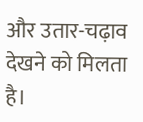और उतार-चढ़ाव देखने को मिलता है।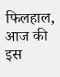फिलहाल, आज की इस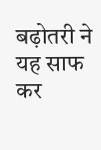बढ़ोतरी ने यह साफ कर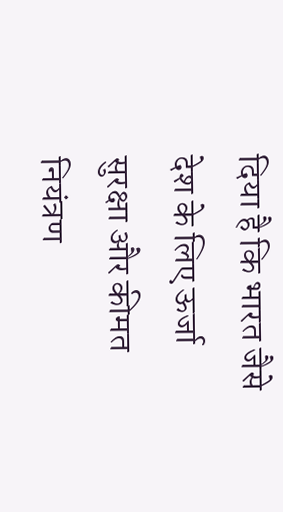दिया है कि भारत जैसे देश के लिए ऊर्जा सुरक्षा और कीमत नियंत्रण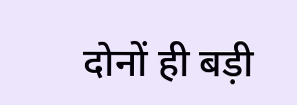दोनों ही बड़ी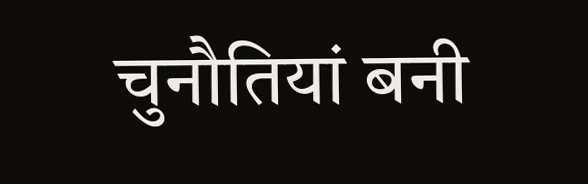चुनौतियां बनी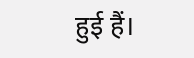हुई हैं।